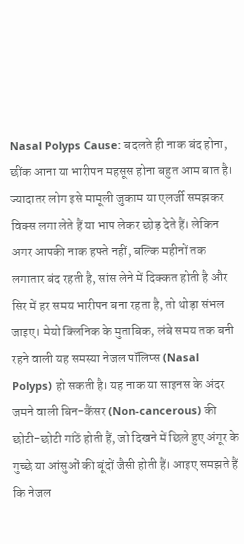Nasal Polyps Cause: बदलते ही नाक बंद होना, छींक आना या भारीपन महसूस होना बहुत आम बात है। ज्यादातर लोग इसे मामूली जुकाम या एलर्जी समझकर विक्स लगा लेते हैं या भाप लेकर छोड़ देते हैं। लेकिन अगर आपकी नाक हफ्ते नहीं, बल्कि महीनों तक लगातार बंद रहती है, सांस लेने में दिक्कत होती है और सिर में हर समय भारीपन बना रहता है, तो थोड़ा संभल जाइए। मेयो क्लिनिक के मुताबिक, लंबे समय तक बनी रहने वाली यह समस्या नेजल पॉलिप्स (Nasal Polyps) हो सकती है। यह नाक या साइनस के अंदर जमने वाली बिन-कैंसर (Non-cancerous) की छोटी-छोटी गांठें होती हैं, जो दिखने में छिले हुए अंगूर के गुच्छे या आंसुओं की बूंदों जैसी होती हैं। आइए समझते हैं कि नेजल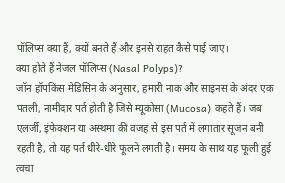पॉलिप्स क्या हैं, क्यों बनते हैं और इनसे राहत कैसे पाई जाए।
क्या होते हैं नेजल पॉलिप्स (Nasal Polyps)?
जॉन हॉपकिंस मेडिसिन के अनुसार, हमारी नाक और साइनस के अंदर एक पतली, नामीदार पर्त होती है जिसे म्यूकोसा (Mucosa) कहते हैं। जब एलर्जी, इंफेक्शन या अस्थमा की वजह से इस पर्त में लगातार सूजन बनी रहती है, तो यह पर्त धीरे-धीरे फूलने लगती है। समय के साथ यह फूली हुई त्वचा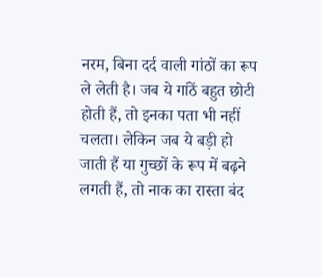नरम, बिना दर्द वाली गांठों का रूप ले लेती है। जब ये गांठें बहुत छोटी होती हैं, तो इनका पता भी नहीं चलता। लेकिन जब ये बड़ी हो जाती हैं या गुच्छों के रूप में बढ़ने लगती हैं, तो नाक का रास्ता बंद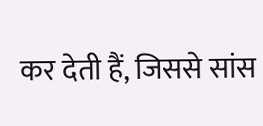कर देती हैं, जिससे सांस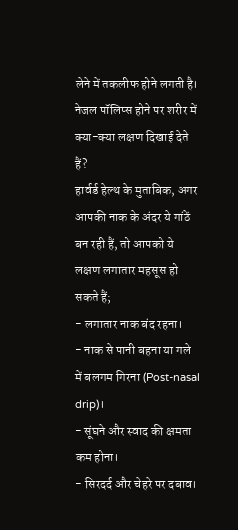लेने में तकलीफ होने लगती है।
नेजल पॉलिप्स होने पर शरीर में क्या-क्या लक्षण दिखाई देते हैं?
हार्वर्ड हेल्थ के मुताबिक, अगर आपकी नाक के अंदर ये गांठें बन रही हैं, तो आपको ये लक्षण लगातार महसूस हो सकते हैं;
- लगातार नाक बंद रहना।
- नाक से पानी बहना या गले में बलगम गिरना (Post-nasal drip)।
- सूंघने और स्वाद की क्षमता कम होना।
- सिरदर्द और चेहरे पर दबाव।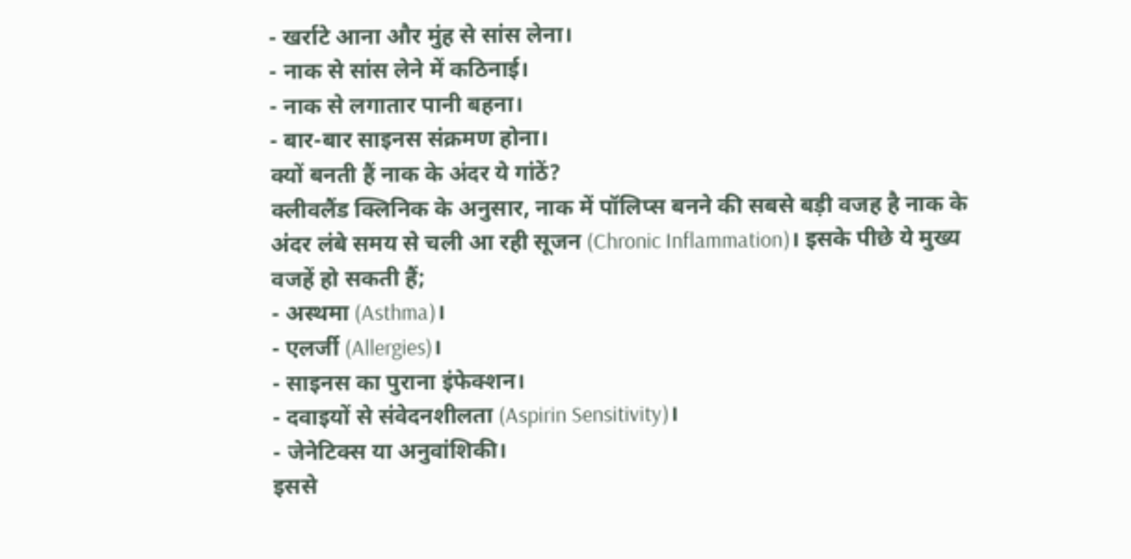- खर्राटे आना और मुंह से सांस लेना।
- नाक से सांस लेने में कठिनाई।
- नाक से लगातार पानी बहना।
- बार-बार साइनस संक्रमण होना।
क्यों बनती हैं नाक के अंदर ये गांठें?
क्लीवलैंड क्लिनिक के अनुसार, नाक में पॉलिप्स बनने की सबसे बड़ी वजह है नाक के अंदर लंबे समय से चली आ रही सूजन (Chronic Inflammation)। इसके पीछे ये मुख्य वजहें हो सकती हैं;
- अस्थमा (Asthma)।
- एलर्जी (Allergies)।
- साइनस का पुराना इंफेक्शन।
- दवाइयों से संवेदनशीलता (Aspirin Sensitivity)।
- जेनेटिक्स या अनुवांशिकी।
इससे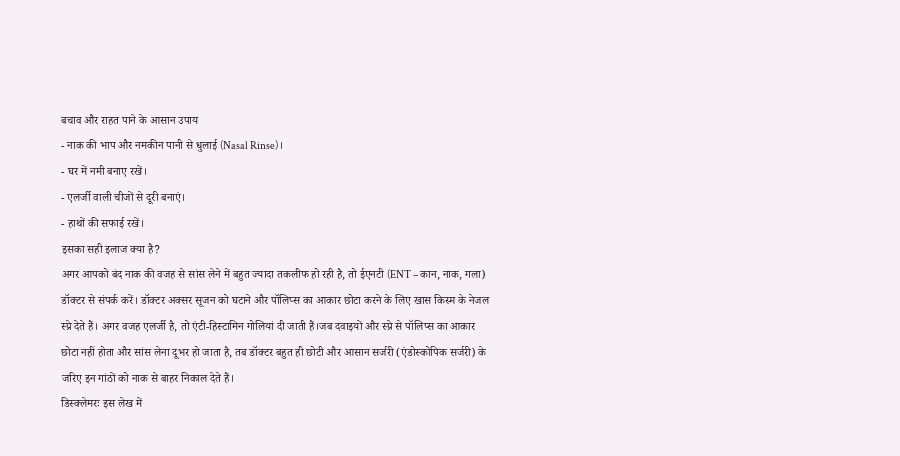बचाव और राहत पाने के आसान उपाय
- नाक की भाप और नमकीन पानी से धुलाई (Nasal Rinse)।
- घर में नमी बनाए रखें।
- एलर्जी वाली चीजों से दूरी बनाएं।
- हाथों की सफाई रखें।
इसका सही इलाज क्या है?
अगर आपको बंद नाक की वजह से सांस लेने में बहुत ज्यादा तकलीफ हो रही है, तो ईएनटी (ENT – कान, नाक, गला) डॉक्टर से संपर्क करें। डॉक्टर अक्सर सूजन को घटाने और पॉलिप्स का आकार छोटा करने के लिए खास किस्म के नेजल स्प्रे देते हैं। अगर वजह एलर्जी है, तो एंटी-हिस्टामिन गोलियां दी जाती हैं।जब दवाइयों और स्प्रे से पॉलिप्स का आकार छोटा नहीं होता और सांस लेना दूभर हो जाता है, तब डॉक्टर बहुत ही छोटी और आसान सर्जरी (एंडोस्कोपिक सर्जरी) के जरिए इन गांठों को नाक से बाहर निकाल देते हैं।
डिस्क्लेमरः इस लेख में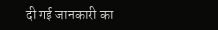दी गई जानकारी का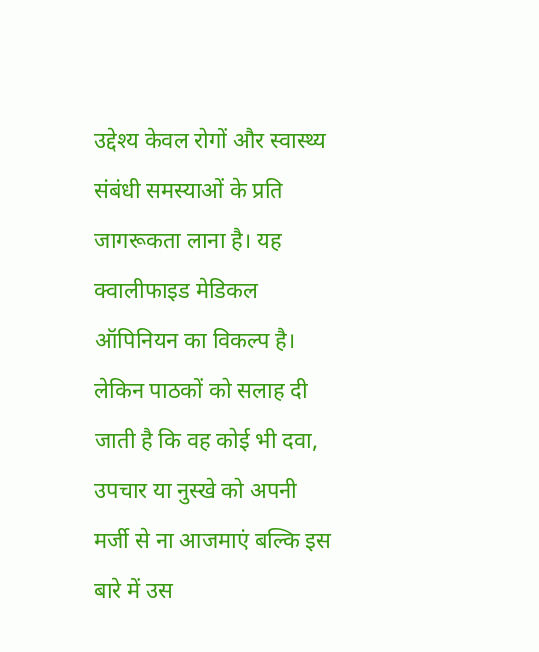उद्देश्य केवल रोगों और स्वास्थ्य संबंधी समस्याओं के प्रति जागरूकता लाना है। यह क्वालीफाइड मेडिकल ऑपिनियन का विकल्प है। लेकिन पाठकों को सलाह दी जाती है कि वह कोई भी दवा, उपचार या नुस्खे को अपनी मर्जी से ना आजमाएं बल्कि इस बारे में उस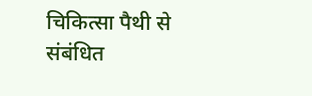चिकित्सा पैथी से संबंधित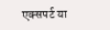एक्सपर्ट या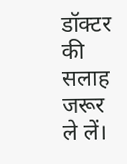डॉक्टर की सलाह जरूर ले लें।